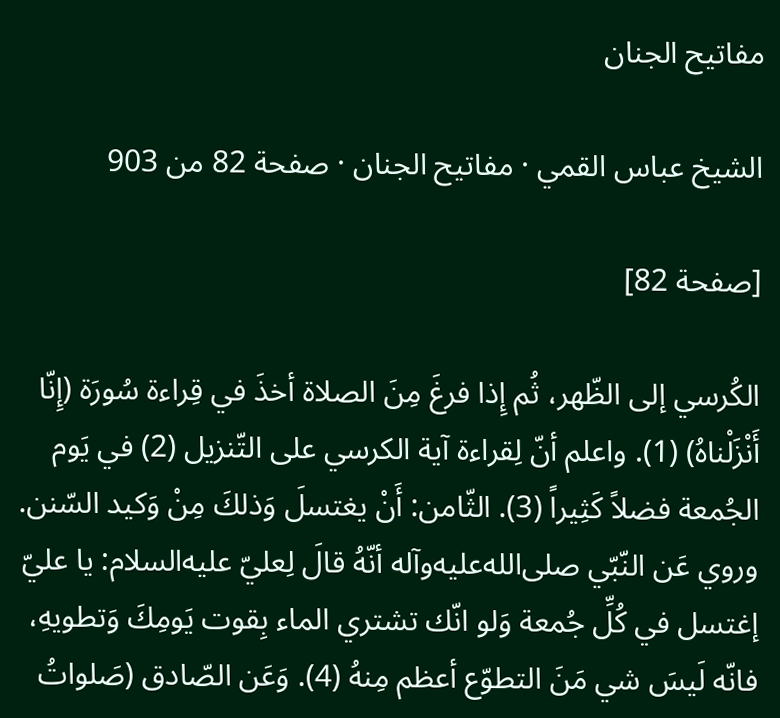مفاتيح الجنان

الشيخ عباس القمي · مفاتيح الجنان · صفحة 82 من 903

[صفحة 82]

الكُرسي إلى الظّهر، ثُم إِذا فرغَ مِنَ الصلاة أخذَ في قِراءة سُورَة (إِنّا أَنْزَلْناهُ) (1). واعلم أنّ لِقراءة آية الكرسي على التّنزيل (2) في يَوم الجُمعة فضلاً كَثِيراً (3). الثّامن: أَنْ يغتسلَ وَذلكَ مِنْ وَكيد السّنن. وروي عَن النّبّي صلى‌الله‌عليه‌وآله أنّهُ قالَ لِعليّ عليه‌السلام: يا عليّ إغتسل في كُلِّ جُمعة وَلو انّك تشتري الماء بِقوت يَومِكَ وَتطويهِ، فانّه لَيسَ شي مَنَ التطوّع أعظم مِنهُ (4). وَعَن الصّادق (صَلواتُ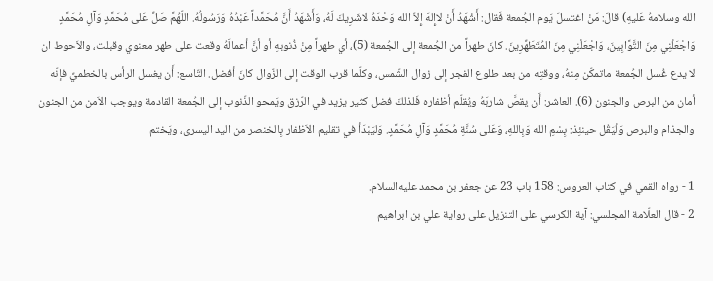الله وسلامهُ عَليهِ) قالَ: مَنْ اغتسلَ يَوم الجُمعة فَقال: أَشْهَدُ أَنْ لاإِلهَ إِلاّ الله وَحْدَهُ لاشَرِيكَ لَهُ، وَأَشْهَدُ أَنَّ مُحَمَّداً عَبْدُهُ وَرَسُولُهُ. اللّهُمَّ صَلِّ عَلى مُحَمَّدٍ وَآلِ مُحَمَّدٍ وَاجْعَلْنِي مِنَ التَّوَّابِينَ، وَاجْعَلْنِي مِنَ المُتَطَهِّرِينَ. كانَ طهراً من الجُمعة إلى الجُمعة (5)، أي طهراً مِنْ ذُنوبهِ أو أنَّ أعمالَهُ وقعت على طهر معنوي وقبلت، والاَحوط ان لا يدع غُسل الجُمعة ماتمكّن مِنهُ، ووقتِه من بعد طلوع الفجر إلى زوال الشّمس، وكلّما قرب الوقت إلى الزّوال كانَ أفضل. التّاسع: أَن يغسل الرأس بالخطميِّ فإنّه أمان من البرص والجنون (6). العاشر: أَن يقصَّ شاربَهُ ويُقلّم أظفاره فَلذلكَ فضل كثير يزيد في الرّزق ويَمحو الذّنوب إلى الجُمعة القادمة ويوجب الاَمن من الجنون والجذام والبرص وَلْيَقُل حينئِذ: بِسْمِ الله وَبِاللهِ، وَعَلى سُنَّةِ مُحَمَّدٍ وَآلِ مُحَمَّدٍ. وَليَبْدَأ في تقليم الاَظفار بِالخنصر من اليد اليسرى، ويَختم

1 - رواه القمي في كتاب العروس: 158 باب 23 عن جعفر بن محمد عليه‌السلام.
2 - قال العلّامة المجلسي: آية الكرسي على التنزيل على رواية علي بن ابراهيم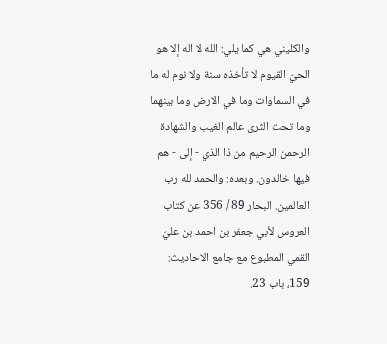والكليني هي كما يلي: الله لا اله إلا هو الحيّ القيوم لا تأخذه سنة ولا نوم له ما في السماوات وما في الارض وما بينهما وما تحت الثرى عالم الغيب والشهادة الرحمن الرحيم من ذا الذي - إلى - هم فيها خالدون. وبعده: والحمد لله رب العالمين. البحار 89 / 356 عن كتاب العروس لأبي جعفر بن احمد بن عليّ القمي المطبوع مع جامع الاحاديث: 159، باب 23.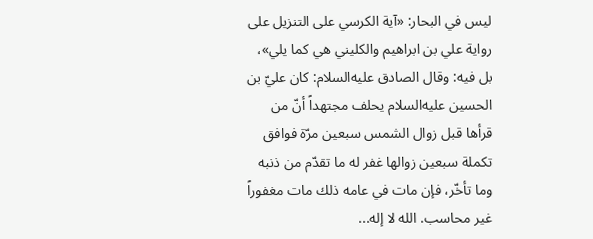ليس في البحار: «آية الكرسي على التنزيل على رواية علي بن ابراهيم والكليني هي كما يلي»، بل فيه: وقال الصادق عليه‌السلام: كان عليّ بن الحسين عليه‌السلام يحلف مجتهداً أنّ من قرأها قبل زوال الشمس سبعين مرّة فوافق تكملة سبعين زوالها غفر له ما تقدّم من ذنبه وما تأخّر، فإن مات في عامه ذلك مات مغفوراً غير محاسب. الله لا إله...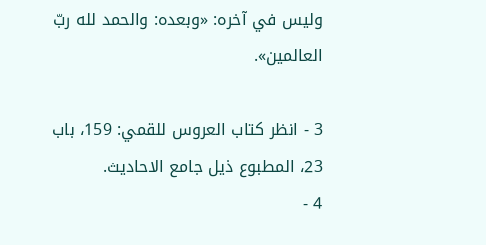وليس في آخره: «وبعده: والحمد لله ربّ العالمين».

3 - انظر كتاب العروس للقمي: 159، باب 23، المطبوع ذيل جامع الاحاديث.
4 -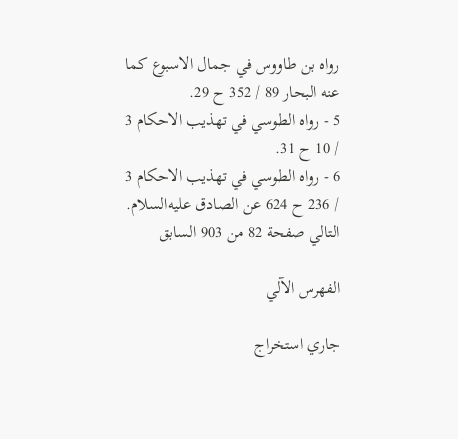رواه بن طاووس في جمال الاسبوع كما عنه البحار 89 / 352 ح 29.
5 - رواه الطوسي في تهذيب الاحكام 3 / 10 ح 31.
6 - رواه الطوسي في تهذيب الاحكام 3 / 236 ح 624 عن الصادق عليه‌السلام.
التالي صفحة 82 من 903 السابق

الفهرس الآلي

جاري استخراج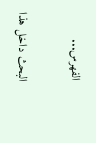الفهرس...

البحث داخل هذا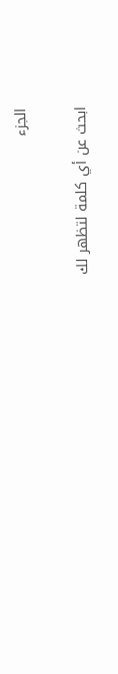الجزء

ابحث عن أي كلمة لتظهر لك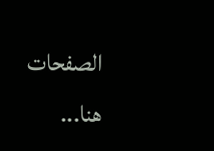الصفحات هنا...